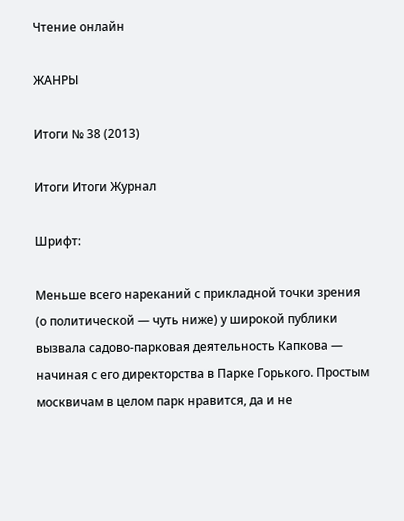Чтение онлайн

ЖАНРЫ

Итоги № 38 (2013)

Итоги Итоги Журнал

Шрифт:

Меньше всего нареканий с прикладной точки зрения (о политической — чуть ниже) у широкой публики вызвала садово-парковая деятельность Капкова — начиная с его директорства в Парке Горького. Простым москвичам в целом парк нравится, да и не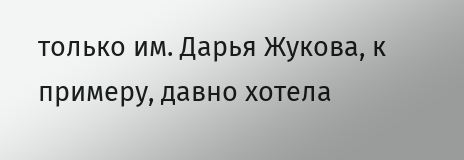только им. Дарья Жукова, к примеру, давно хотела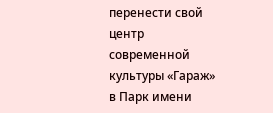перенести свой центр современной культуры «Гараж» в Парк имени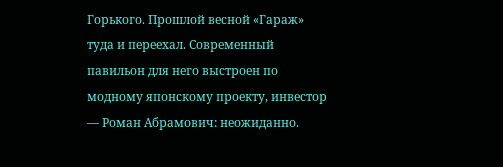Горького. Прошлой весной «Гараж» туда и переехал. Современный павильон для него выстроен по модному японскому проекту, инвестор — Роман Абрамович: неожиданно.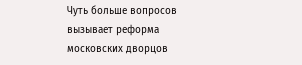Чуть больше вопросов вызывает реформа московских дворцов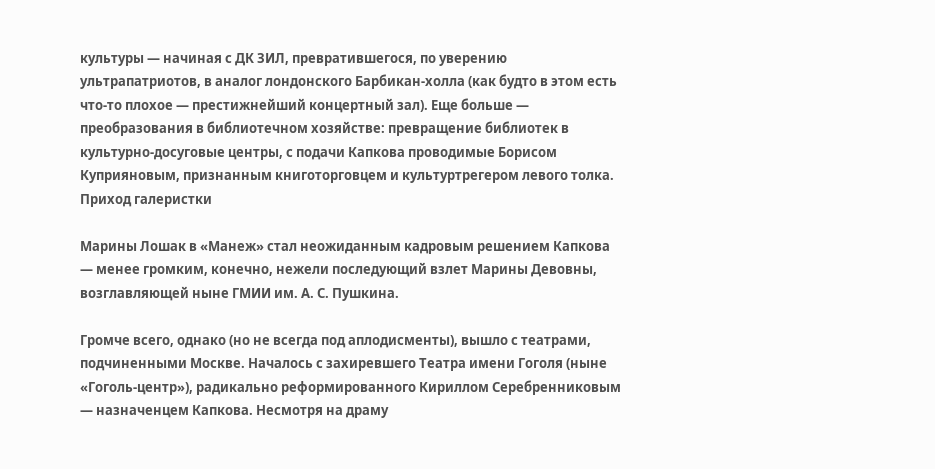культуры — начиная с ДК ЗИЛ, превратившегося, по уверению ультрапатриотов, в аналог лондонского Барбикан-холла (как будто в этом есть что-то плохое — престижнейший концертный зал). Еще больше — преобразования в библиотечном хозяйстве: превращение библиотек в культурно-досуговые центры, с подачи Капкова проводимые Борисом Куприяновым, признанным книготорговцем и культуртрегером левого толка. Приход галеристки

Марины Лошак в «Манеж» стал неожиданным кадровым решением Капкова — менее громким, конечно, нежели последующий взлет Марины Девовны, возглавляющей ныне ГМИИ им. А. С. Пушкина.

Громче всего, однако (но не всегда под аплодисменты), вышло с театрами, подчиненными Москве. Началось с захиревшего Театра имени Гоголя (ныне «Гоголь-центр»), радикально реформированного Кириллом Серебренниковым — назначенцем Капкова. Несмотря на драму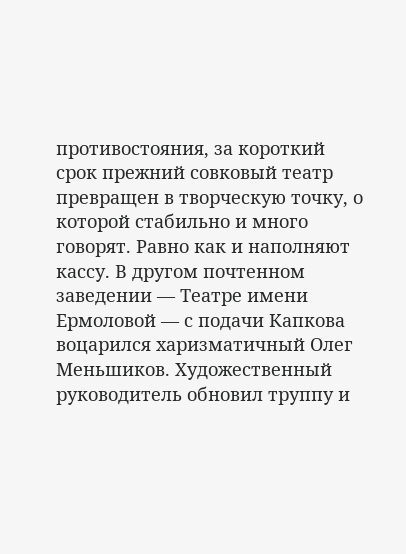противостояния, за короткий срок прежний совковый театр превращен в творческую точку, о которой стабильно и много говорят. Равно как и наполняют кассу. В другом почтенном заведении — Театре имени Ермоловой — с подачи Капкова воцарился харизматичный Олег Меньшиков. Художественный руководитель обновил труппу и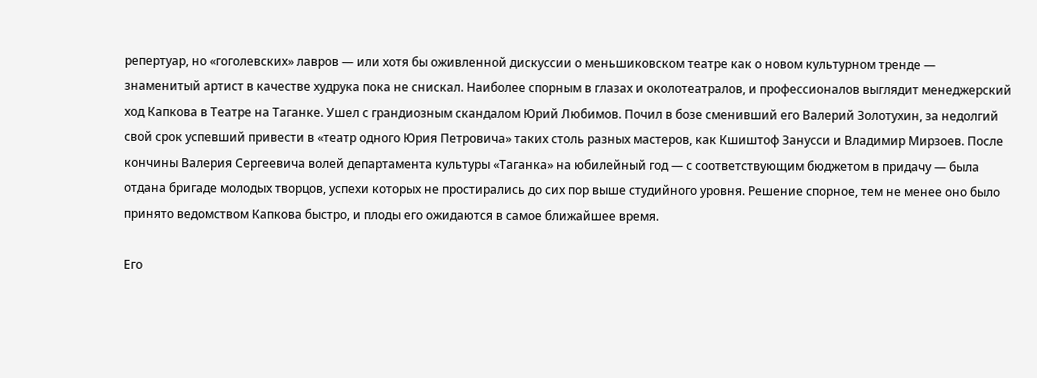репертуар, но «гоголевских» лавров — или хотя бы оживленной дискуссии о меньшиковском театре как о новом культурном тренде — знаменитый артист в качестве худрука пока не снискал. Наиболее спорным в глазах и околотеатралов, и профессионалов выглядит менеджерский ход Капкова в Театре на Таганке. Ушел с грандиозным скандалом Юрий Любимов. Почил в бозе сменивший его Валерий Золотухин, за недолгий свой срок успевший привести в «театр одного Юрия Петровича» таких столь разных мастеров, как Кшиштоф Занусси и Владимир Мирзоев. После кончины Валерия Сергеевича волей департамента культуры «Таганка» на юбилейный год — с соответствующим бюджетом в придачу — была отдана бригаде молодых творцов, успехи которых не простирались до сих пор выше студийного уровня. Решение спорное, тем не менее оно было принято ведомством Капкова быстро, и плоды его ожидаются в самое ближайшее время.

Его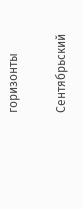горизонты

Сентябрьский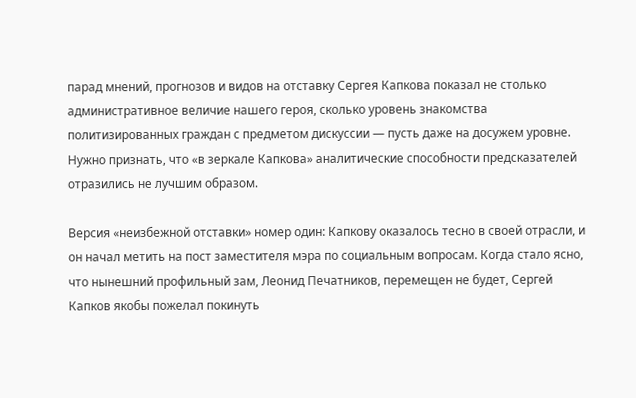парад мнений, прогнозов и видов на отставку Сергея Капкова показал не столько административное величие нашего героя, сколько уровень знакомства политизированных граждан с предметом дискуссии — пусть даже на досужем уровне. Нужно признать, что «в зеркале Капкова» аналитические способности предсказателей отразились не лучшим образом.

Версия «неизбежной отставки» номер один: Капкову оказалось тесно в своей отрасли, и он начал метить на пост заместителя мэра по социальным вопросам. Когда стало ясно, что нынешний профильный зам, Леонид Печатников, перемещен не будет, Сергей Капков якобы пожелал покинуть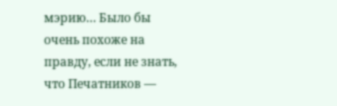мэрию… Было бы очень похоже на правду, если не знать, что Печатников —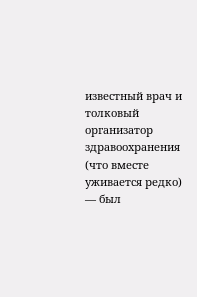известный врач и толковый организатор здравоохранения (что вместе уживается редко) — был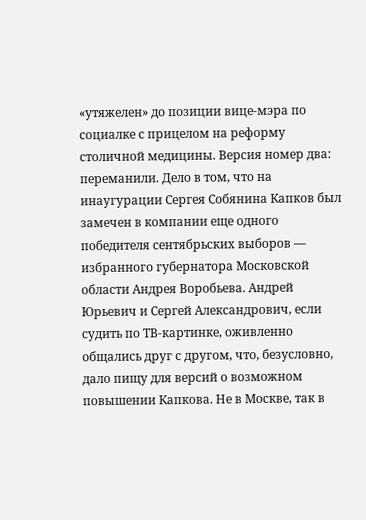«утяжелен» до позиции вице-мэра по социалке с прицелом на реформу столичной медицины. Версия номер два: переманили. Дело в том, что на инаугурации Сергея Собянина Капков был замечен в компании еще одного победителя сентябрьских выборов — избранного губернатора Московской области Андрея Воробьева. Андрей Юрьевич и Сергей Александрович, если судить по ТВ-картинке, оживленно общались друг с другом, что, безусловно, дало пищу для версий о возможном повышении Капкова. Не в Москве, так в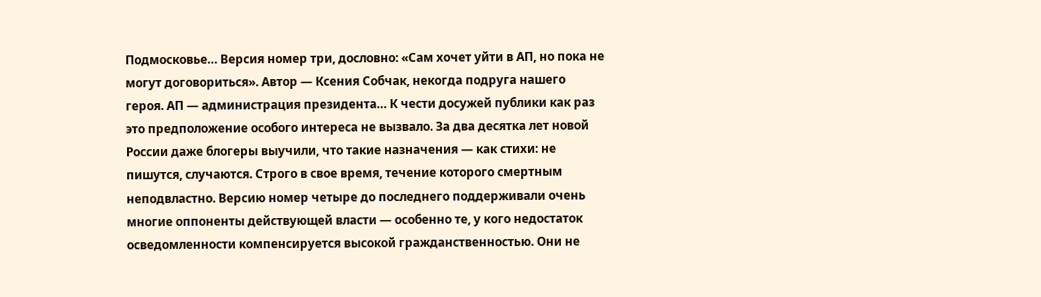Подмосковье… Версия номер три, дословно: «Сам хочет уйти в АП, но пока не могут договориться». Автор — Ксения Собчак, некогда подруга нашего героя. АП — администрация президента… К чести досужей публики как раз это предположение особого интереса не вызвало. За два десятка лет новой России даже блогеры выучили, что такие назначения — как стихи: не пишутся, случаются. Строго в свое время, течение которого смертным неподвластно. Версию номер четыре до последнего поддерживали очень многие оппоненты действующей власти — особенно те, у кого недостаток осведомленности компенсируется высокой гражданственностью. Они не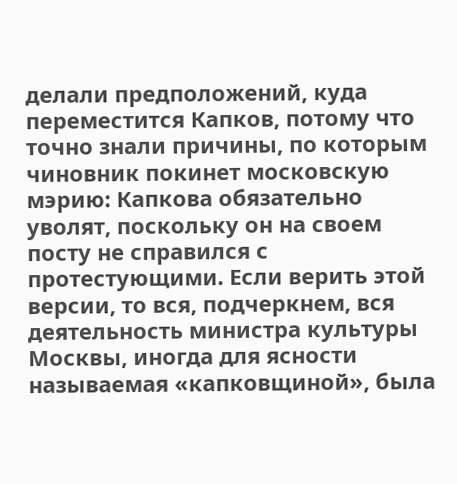делали предположений, куда переместится Капков, потому что точно знали причины, по которым чиновник покинет московскую мэрию: Капкова обязательно уволят, поскольку он на своем посту не справился с протестующими. Если верить этой версии, то вся, подчеркнем, вся деятельность министра культуры Москвы, иногда для ясности называемая «капковщиной», была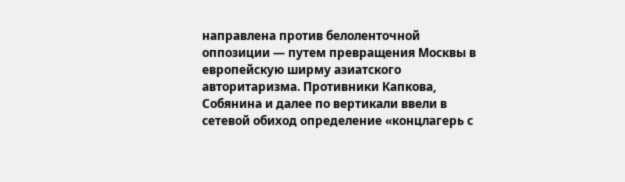направлена против белоленточной оппозиции — путем превращения Москвы в европейскую ширму азиатского авторитаризма. Противники Капкова, Собянина и далее по вертикали ввели в сетевой обиход определение «концлагерь с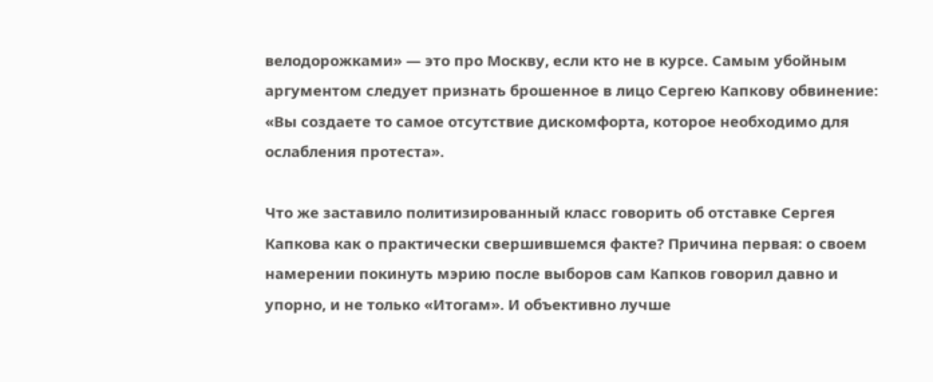велодорожками» — это про Москву, если кто не в курсе. Самым убойным аргументом следует признать брошенное в лицо Сергею Капкову обвинение: «Вы создаете то самое отсутствие дискомфорта, которое необходимо для ослабления протеста».

Что же заставило политизированный класс говорить об отставке Сергея Капкова как о практически свершившемся факте? Причина первая: о своем намерении покинуть мэрию после выборов сам Капков говорил давно и упорно, и не только «Итогам». И объективно лучше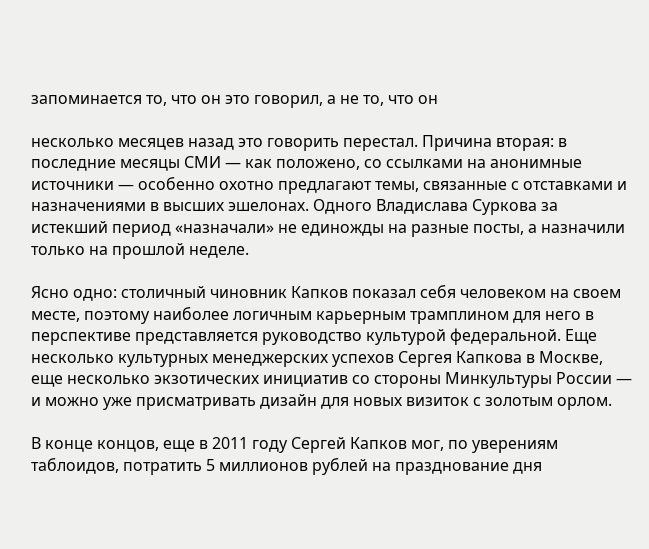запоминается то, что он это говорил, а не то, что он

несколько месяцев назад это говорить перестал. Причина вторая: в последние месяцы СМИ — как положено, со ссылками на анонимные источники — особенно охотно предлагают темы, связанные с отставками и назначениями в высших эшелонах. Одного Владислава Суркова за истекший период «назначали» не единожды на разные посты, а назначили только на прошлой неделе.

Ясно одно: столичный чиновник Капков показал себя человеком на своем месте, поэтому наиболее логичным карьерным трамплином для него в перспективе представляется руководство культурой федеральной. Еще несколько культурных менеджерских успехов Сергея Капкова в Москве, еще несколько экзотических инициатив со стороны Минкультуры России — и можно уже присматривать дизайн для новых визиток с золотым орлом.

В конце концов, еще в 2011 году Сергей Капков мог, по уверениям таблоидов, потратить 5 миллионов рублей на празднование дня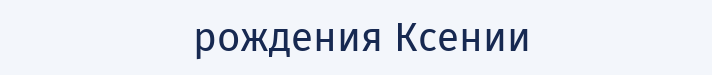рождения Ксении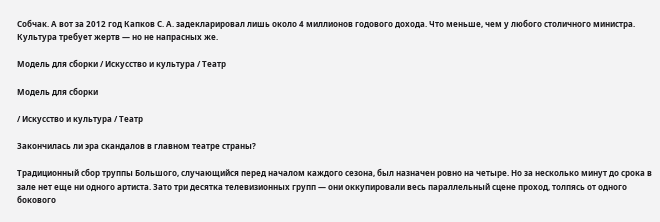Собчак. А вот за 2012 год Капков С. А. задекларировал лишь около 4 миллионов годового дохода. Что меньше, чем у любого столичного министра. Культура требует жертв — но не напрасных же.

Модель для сборки / Искусство и культура / Театр

Модель для сборки

/ Искусство и культура / Театр

Закончилась ли эра скандалов в главном театре страны?

Традиционный сбор труппы Большого, случающийся перед началом каждого сезона, был назначен ровно на четыре. Но за несколько минут до срока в зале нет еще ни одного артиста. Зато три десятка телевизионных групп — они оккупировали весь параллельный сцене проход, толпясь от одного бокового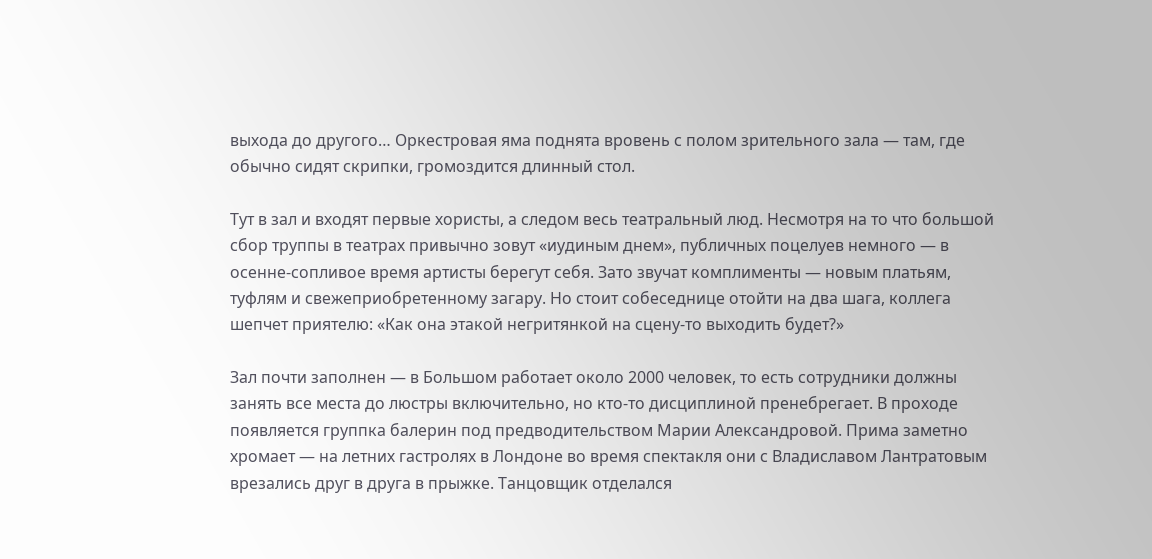выхода до другого… Оркестровая яма поднята вровень с полом зрительного зала — там, где обычно сидят скрипки, громоздится длинный стол.

Тут в зал и входят первые хористы, а следом весь театральный люд. Несмотря на то что большой сбор труппы в театрах привычно зовут «иудиным днем», публичных поцелуев немного — в осенне-сопливое время артисты берегут себя. Зато звучат комплименты — новым платьям, туфлям и свежеприобретенному загару. Но стоит собеседнице отойти на два шага, коллега шепчет приятелю: «Как она этакой негритянкой на сцену-то выходить будет?»

Зал почти заполнен — в Большом работает около 2000 человек, то есть сотрудники должны занять все места до люстры включительно, но кто-то дисциплиной пренебрегает. В проходе появляется группка балерин под предводительством Марии Александровой. Прима заметно хромает — на летних гастролях в Лондоне во время спектакля они с Владиславом Лантратовым врезались друг в друга в прыжке. Танцовщик отделался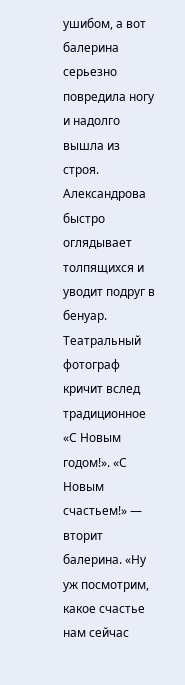ушибом, а вот балерина серьезно повредила ногу и надолго вышла из строя. Александрова быстро оглядывает толпящихся и уводит подруг в бенуар. Театральный фотограф кричит вслед традиционное «С Новым годом!». «С Новым счастьем!» — вторит балерина. «Ну уж посмотрим, какое счастье нам сейчас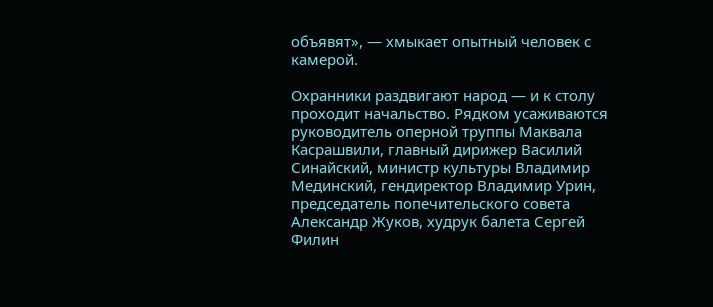объявят», — хмыкает опытный человек с камерой.

Охранники раздвигают народ — и к столу проходит начальство. Рядком усаживаются руководитель оперной труппы Маквала Касрашвили, главный дирижер Василий Синайский, министр культуры Владимир Мединский, гендиректор Владимир Урин, председатель попечительского совета Александр Жуков, худрук балета Сергей Филин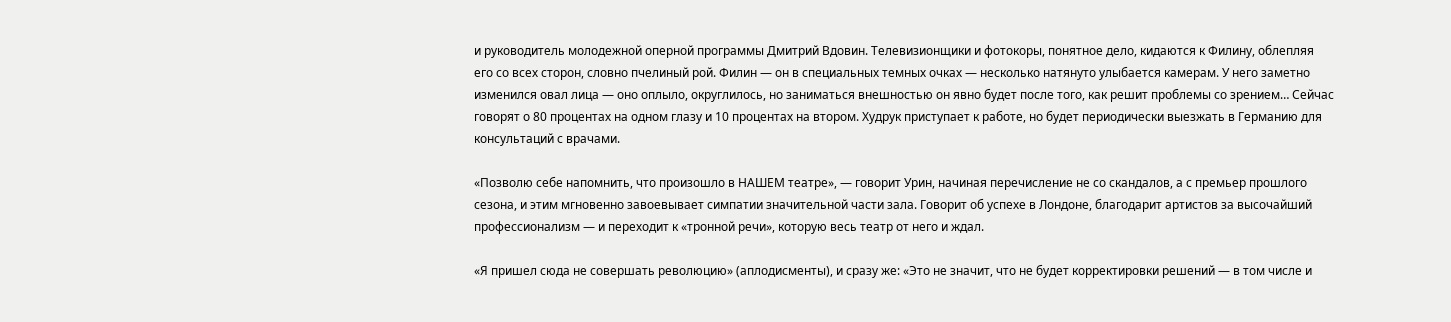и руководитель молодежной оперной программы Дмитрий Вдовин. Телевизионщики и фотокоры, понятное дело, кидаются к Филину, облепляя его со всех сторон, словно пчелиный рой. Филин — он в специальных темных очках — несколько натянуто улыбается камерам. У него заметно изменился овал лица — оно оплыло, округлилось, но заниматься внешностью он явно будет после того, как решит проблемы со зрением… Сейчас говорят о 80 процентах на одном глазу и 10 процентах на втором. Худрук приступает к работе, но будет периодически выезжать в Германию для консультаций с врачами.

«Позволю себе напомнить, что произошло в НАШЕМ театре», — говорит Урин, начиная перечисление не со скандалов, а с премьер прошлого сезона, и этим мгновенно завоевывает симпатии значительной части зала. Говорит об успехе в Лондоне, благодарит артистов за высочайший профессионализм — и переходит к «тронной речи», которую весь театр от него и ждал.

«Я пришел сюда не совершать революцию» (аплодисменты), и сразу же: «Это не значит, что не будет корректировки решений — в том числе и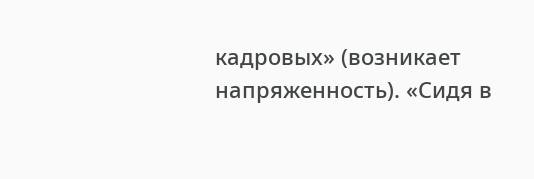кадровых» (возникает напряженность). «Сидя в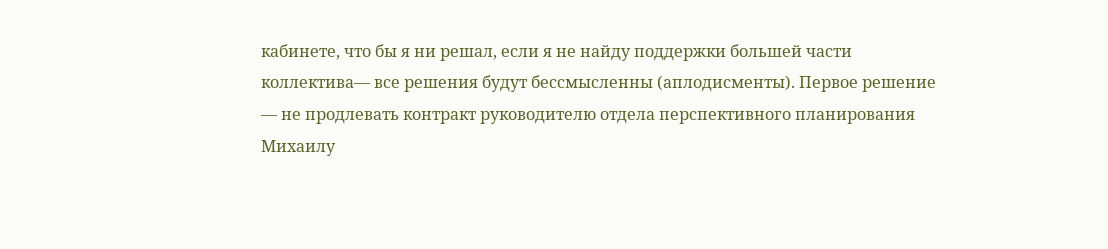кабинете, что бы я ни решал, если я не найду поддержки большей части коллектива— все решения будут бессмысленны (аплодисменты). Первое решение — не продлевать контракт руководителю отдела перспективного планирования Михаилу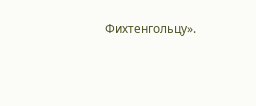Фихтенгольцу».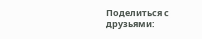Поделиться с друзьями: